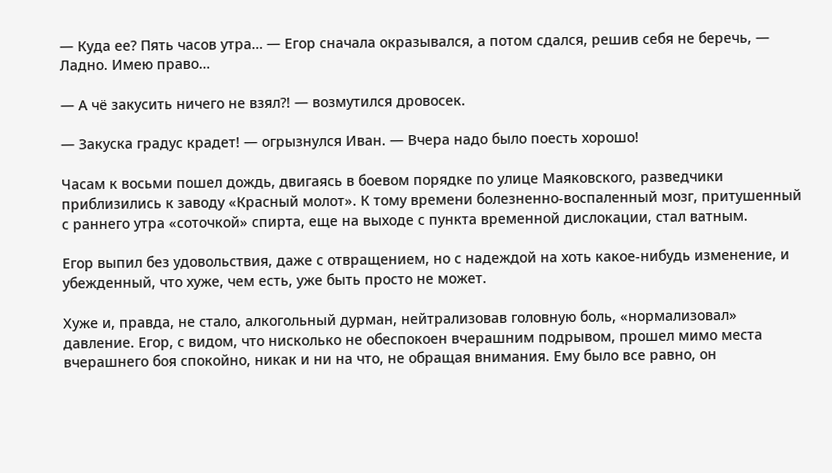— Куда ее? Пять часов утра… — Егор сначала окразывался, а потом сдался, решив себя не беречь, — Ладно. Имею право…

— А чё закусить ничего не взял?! — возмутился дровосек.

— Закуска градус крадет! — огрызнулся Иван. — Вчера надо было поесть хорошо!

Часам к восьми пошел дождь, двигаясь в боевом порядке по улице Маяковского, разведчики приблизились к заводу «Красный молот». К тому времени болезненно-воспаленный мозг, притушенный с раннего утра «соточкой» спирта, еще на выходе с пункта временной дислокации, стал ватным.

Егор выпил без удовольствия, даже с отвращением, но с надеждой на хоть какое-нибудь изменение, и убежденный, что хуже, чем есть, уже быть просто не может.

Хуже и, правда, не стало, алкогольный дурман, нейтрализовав головную боль, «нормализовал» давление. Егор, с видом, что нисколько не обеспокоен вчерашним подрывом, прошел мимо места вчерашнего боя спокойно, никак и ни на что, не обращая внимания. Ему было все равно, он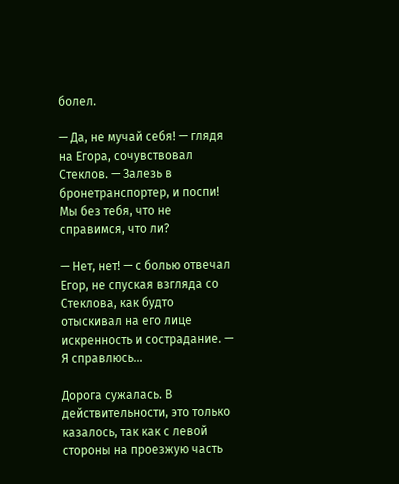болел.

— Да, не мучай себя! — глядя на Егора, сочувствовал Стеклов. — Залезь в бронетранспортер, и поспи! Мы без тебя, что не справимся, что ли?

— Нет, нет! — с болью отвечал Егор, не спуская взгляда со Стеклова, как будто отыскивал на его лице искренность и сострадание. — Я справлюсь…

Дорога сужалась. В действительности, это только казалось, так как с левой стороны на проезжую часть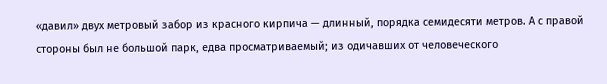«давил» двух метровый забор из красного кирпича — длинный, порядка семидесяти метров. А с правой стороны был не большой парк, едва просматриваемый; из одичавших от человеческого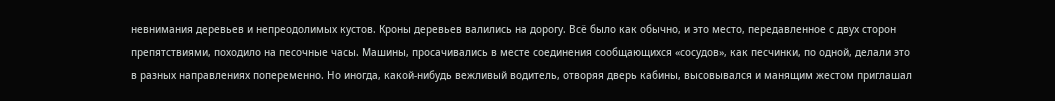невнимания деревьев и непреодолимых кустов. Кроны деревьев валились на дорогу. Всё было как обычно, и это место, передавленное с двух сторон препятствиями, походило на песочные часы. Машины, просачивались в месте соединения сообщающихся «сосудов», как песчинки, по одной, делали это в разных направлениях попеременно. Но иногда, какой-нибудь вежливый водитель, отворяя дверь кабины, высовывался и манящим жестом приглашал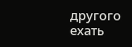другого ехать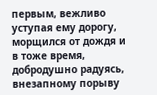первым, вежливо уступая ему дорогу, морщился от дождя и в тоже время, добродушно радуясь, внезапному порыву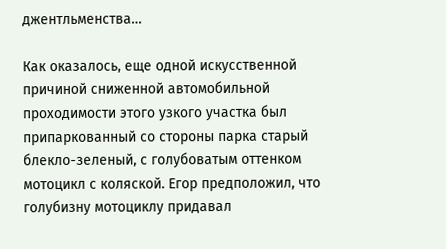джентльменства…

Как оказалось, еще одной искусственной причиной сниженной автомобильной проходимости этого узкого участка был припаркованный со стороны парка старый блекло-зеленый, с голубоватым оттенком мотоцикл с коляской. Егор предположил, что голубизну мотоциклу придавал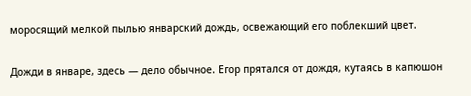моросящий мелкой пылью январский дождь, освежающий его поблекший цвет.

Дожди в январе, здесь — дело обычное. Егор прятался от дождя, кутаясь в капюшон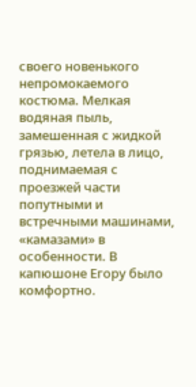своего новенького непромокаемого костюма. Мелкая водяная пыль, замешенная с жидкой грязью, летела в лицо, поднимаемая с проезжей части попутными и встречными машинами, «камазами» в особенности. В капюшоне Егору было комфортно.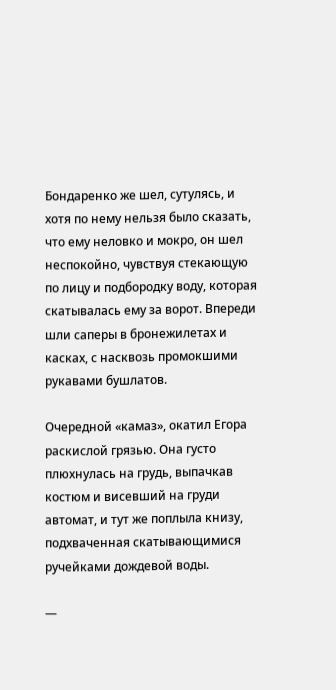Бондаренко же шел, сутулясь, и хотя по нему нельзя было сказать, что ему неловко и мокро, он шел неспокойно, чувствуя стекающую по лицу и подбородку воду, которая скатывалась ему за ворот. Впереди шли саперы в бронежилетах и касках, с насквозь промокшими рукавами бушлатов.

Очередной «камаз», окатил Егора раскислой грязью. Она густо плюхнулась на грудь, выпачкав костюм и висевший на груди автомат, и тут же поплыла книзу, подхваченная скатывающимися ручейками дождевой воды.

—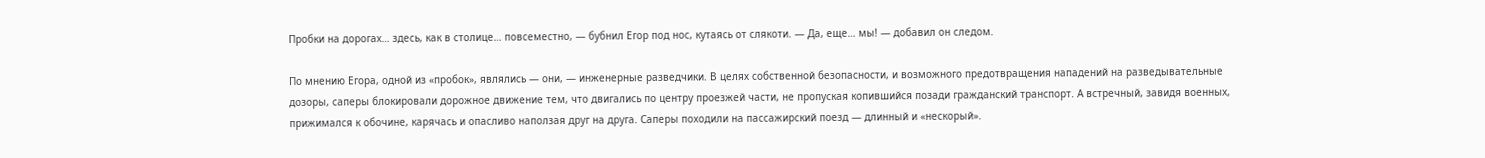Пробки на дорогах… здесь, как в столице… повсеместно, — бубнил Егор под нос, кутаясь от слякоти. — Да, еще… мы! — добавил он следом.

По мнению Егора, одной из «пробок», являлись — они, — инженерные разведчики. В целях собственной безопасности, и возможного предотвращения нападений на разведывательные дозоры, саперы блокировали дорожное движение тем, что двигались по центру проезжей части, не пропуская копившийся позади гражданский транспорт. А встречный, завидя военных, прижимался к обочине, карячась и опасливо наползая друг на друга. Саперы походили на пассажирский поезд — длинный и «нескорый».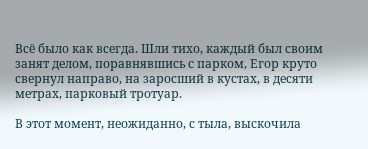Всё было как всегда. Шли тихо, каждый был своим занят делом, поравнявшись с парком, Егор круто свернул направо, на заросший в кустах, в десяти метрах, парковый тротуар.

В этот момент, неожиданно, с тыла, выскочила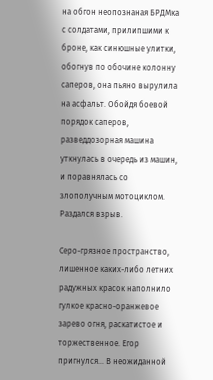на обгон неопознаная БРДМка с солдатами, прилипшими к броне, как синюшные улитки, обогнув по обочине колонну саперов, она пьяно вырулила на асфальт. Обойдя боевой порядок саперов, разведдозорная машина уткнулась в очередь из машин, и поравнялась со злополучным мотоциклом. Раздался взрыв.

Серо-грязное пространство, лишенное каких-либо летних радужных красок наполнило гулкое красно-оранжевое зарево огня, раскатистое и торжественное. Егор пригнулся… В неожиданной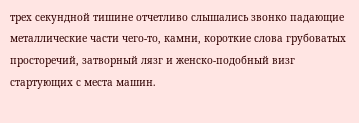трех секундной тишине отчетливо слышались звонко падающие металлические части чего-то, камни, короткие слова грубоватых просторечий, затворный лязг и женско-подобный визг стартующих с места машин.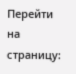Перейти на страницу: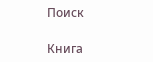Поиск

Книга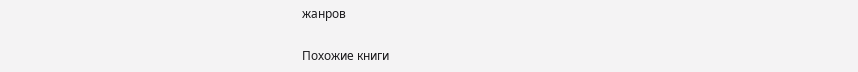жанров

Похожие книги